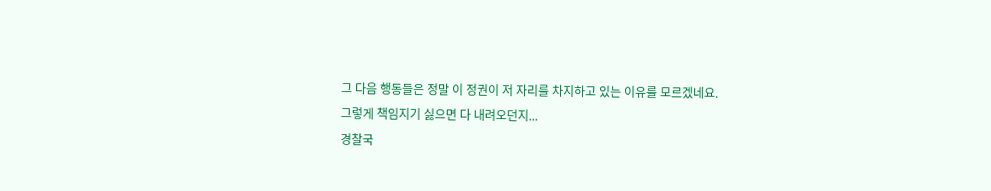그 다음 행동들은 정말 이 정권이 저 자리를 차지하고 있는 이유를 모르겠네요.
그렇게 책임지기 싫으면 다 내려오던지...
경찰국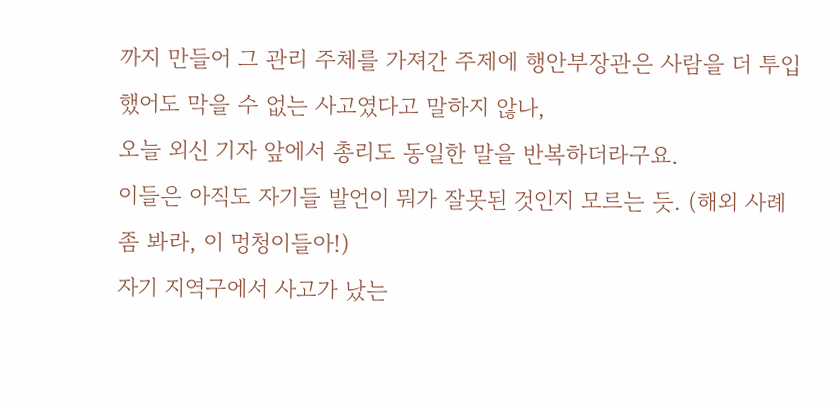까지 만들어 그 관리 주체를 가져간 주제에 행안부장관은 사람을 더 투입했어도 막을 수 없는 사고였다고 말하지 않나,
오늘 외신 기자 앞에서 총리도 동일한 말을 반복하더라구요.
이들은 아직도 자기들 발언이 뭐가 잘못된 것인지 모르는 듯. (해외 사례 좀 봐라, 이 멍청이들아!)
자기 지역구에서 사고가 났는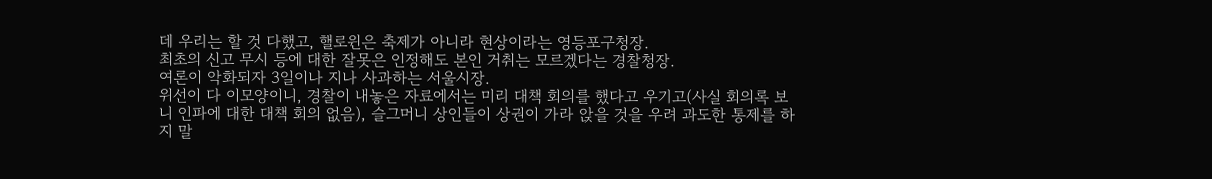데 우리는 할 것 다했고, 핼로윈은 축제가 아니라 현상이라는 영등포구청장.
최초의 신고 무시 등에 대한 잘못은 인정해도 본인 거취는 모르겠다는 경찰청장.
여론이 악화되자 3일이나 지나 사과하는 서울시장.
위선이 다 이모양이니, 경찰이 내놓은 자료에서는 미리 대책 회의를 했다고 우기고(사실 회의록 보니 인파에 대한 대책 회의 없음), 슬그머니 상인들이 상권이 가라 앉을 것을 우려 과도한 통제를 하지 말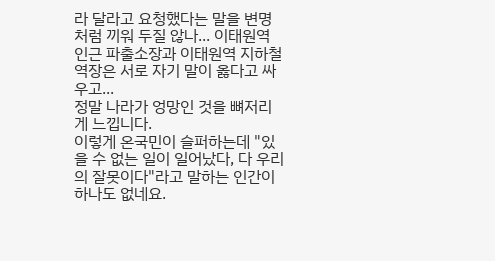라 달라고 요청했다는 말을 변명처럼 끼워 두질 않나... 이태원역 인근 파출소장과 이태원역 지하철 역장은 서로 자기 말이 옳다고 싸우고...
정말 나라가 엉망인 것을 뼈저리게 느낍니다.
이렇게 온국민이 슬퍼하는데 "있을 수 없는 일이 일어났다, 다 우리의 잘못이다"라고 말하는 인간이 하나도 없네요.